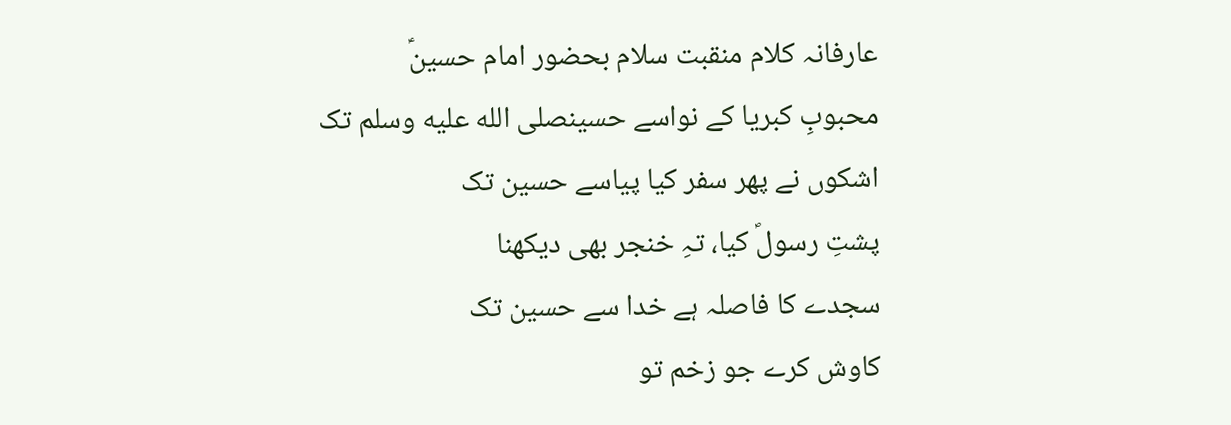عارفانہ کلام منقبت سلام بحضور امام حسینؑ
محبوبِ کبریا کے نواسے حسینصلى الله عليه وسلم تک
اشکوں نے پھر سفر کیا پیاسے حسین تک
پشتِ رسولؐ کیا، تہِ خنجر بھی دیکھنا
سجدے کا فاصلہ ہے خدا سے حسین تک
کاوش کرے جو زخم تو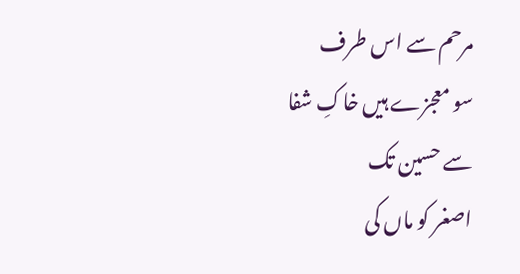مرحم سے اس طرف
سو معجزے ہیں خاکِ شفا سے حسین تک
اصغر کو ماں کی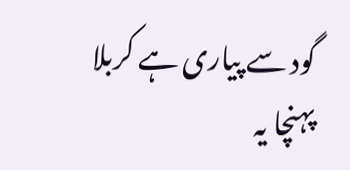گود سے پیاری ہے کربلا
پہنچا یہ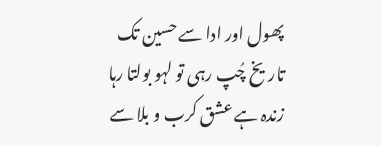پھول اور ادا سے حسین تک
تاریخ چُپ رہی تو لہو بولتا رہا
زندہ ہے عشق کرب و بلا سے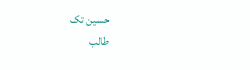حسین تک
طالب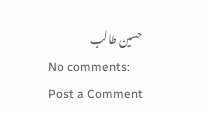حسین طالب
No comments:
Post a Comment